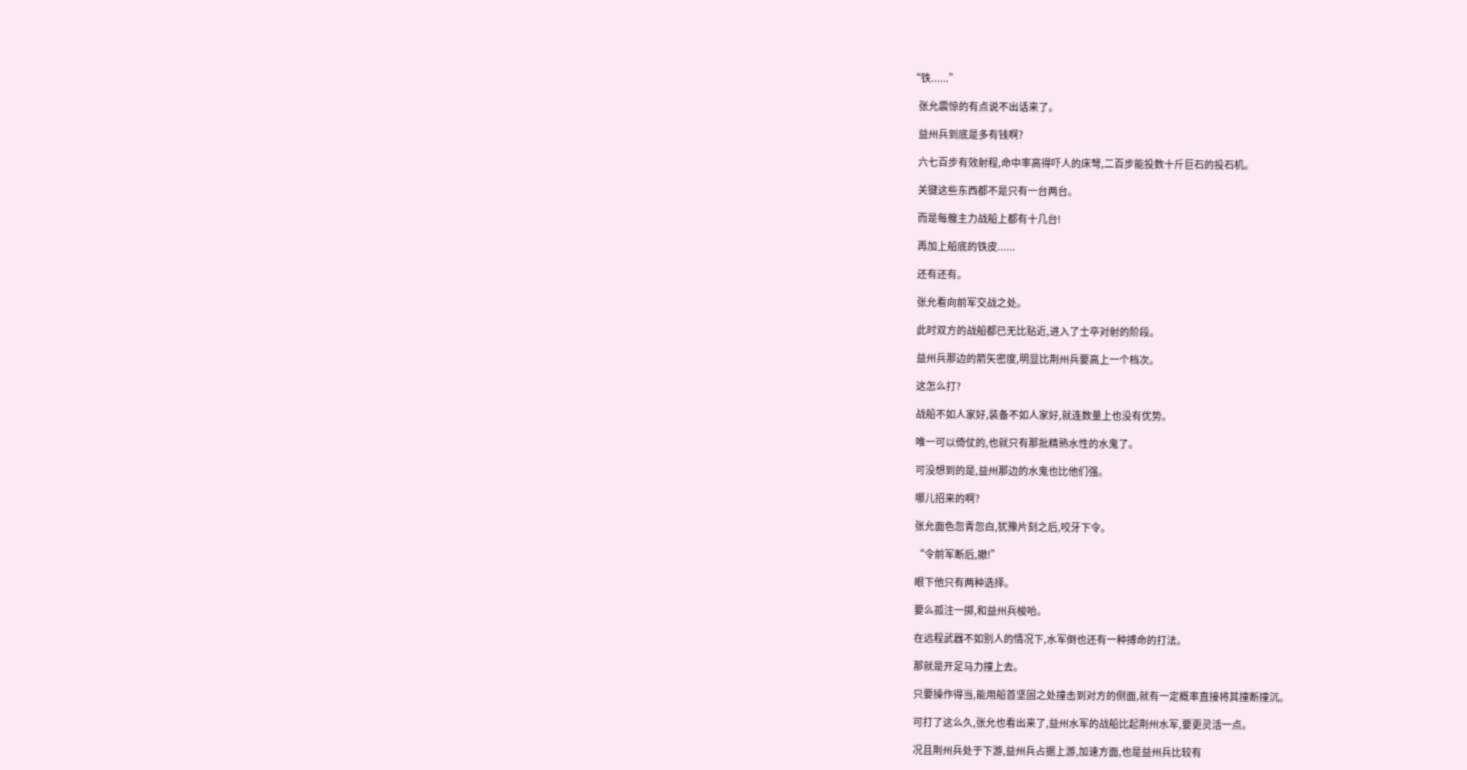“铁......”

    张允震惊的有点说不出话来了。

    益州兵到底是多有钱啊?

    六七百步有效射程,命中率高得吓人的床弩,二百步能投数十斤巨石的投石机。

    关键这些东西都不是只有一台两台。

    而是每艘主力战船上都有十几台!

    再加上船底的铁皮......

    还有还有。

    张允看向前军交战之处。

    此时双方的战船都已无比贴近,进入了士卒对射的阶段。

    益州兵那边的箭矢密度,明显比荆州兵要高上一个档次。

    这怎么打?

    战船不如人家好,装备不如人家好,就连数量上也没有优势。

    唯一可以倚仗的,也就只有那批精熟水性的水鬼了。

    可没想到的是,益州那边的水鬼也比他们强。

    哪儿招来的啊?

    张允面色忽青忽白,犹豫片刻之后,咬牙下令。

    “令前军断后,撤!”

    眼下他只有两种选择。

    要么孤注一掷,和益州兵梭哈。

    在远程武器不如别人的情况下,水军倒也还有一种搏命的打法。

    那就是开足马力撞上去。

    只要操作得当,能用船首坚固之处撞击到对方的侧面,就有一定概率直接将其撞断撞沉。

    可打了这么久,张允也看出来了,益州水军的战船比起荆州水军,要更灵活一点。

    况且荆州兵处于下游,益州兵占据上游,加速方面,也是益州兵比较有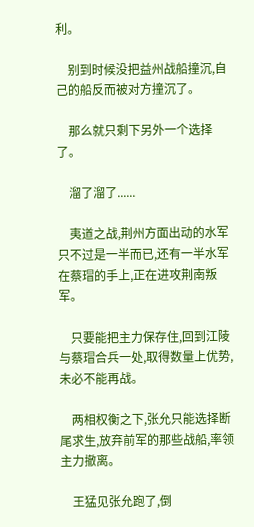利。

    别到时候没把益州战船撞沉,自己的船反而被对方撞沉了。

    那么就只剩下另外一个选择了。

    溜了溜了......

    夷道之战,荆州方面出动的水军只不过是一半而已,还有一半水军在蔡瑁的手上,正在进攻荆南叛军。

    只要能把主力保存住,回到江陵与蔡瑁合兵一处,取得数量上优势,未必不能再战。

    两相权衡之下,张允只能选择断尾求生,放弃前军的那些战船,率领主力撤离。

    王猛见张允跑了,倒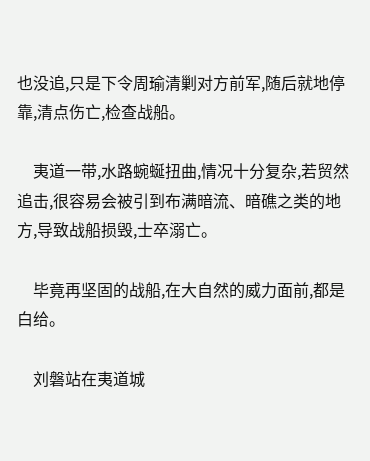也没追,只是下令周瑜清剿对方前军,随后就地停靠,清点伤亡,检查战船。

    夷道一带,水路蜿蜒扭曲,情况十分复杂,若贸然追击,很容易会被引到布满暗流、暗礁之类的地方,导致战船损毁,士卒溺亡。

    毕竟再坚固的战船,在大自然的威力面前,都是白给。

    刘磐站在夷道城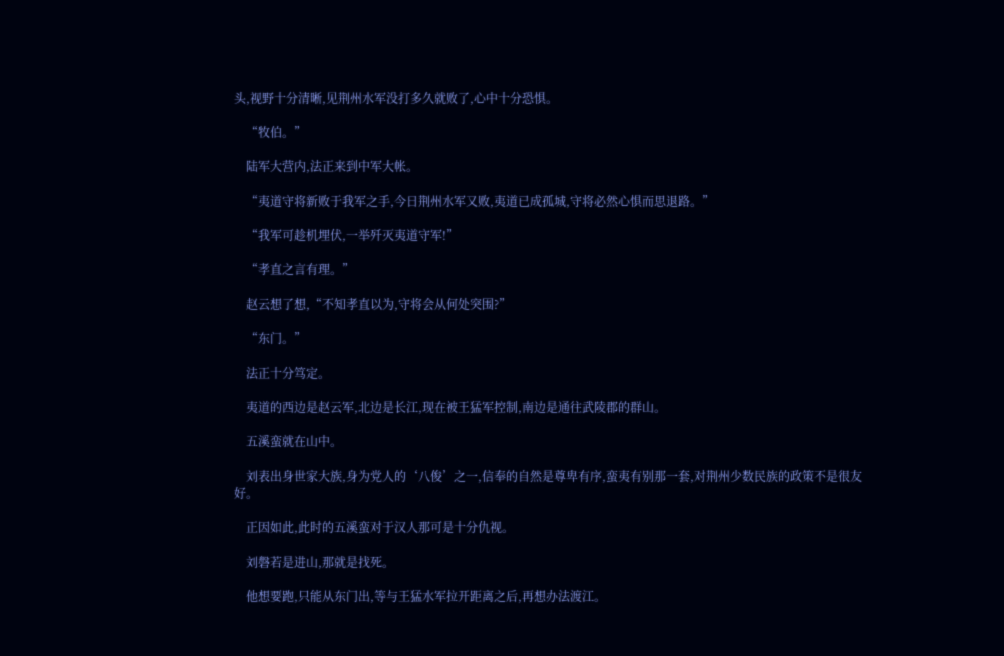头,视野十分清晰,见荆州水军没打多久就败了,心中十分恐惧。

    “牧伯。”

    陆军大营内,法正来到中军大帐。

    “夷道守将新败于我军之手,今日荆州水军又败,夷道已成孤城,守将必然心惧而思退路。”

    “我军可趁机埋伏,一举歼灭夷道守军!”

    “孝直之言有理。”

    赵云想了想,“不知孝直以为,守将会从何处突围?”

    “东门。”

    法正十分笃定。

    夷道的西边是赵云军,北边是长江,现在被王猛军控制,南边是通往武陵郡的群山。

    五溪蛮就在山中。

    刘表出身世家大族,身为党人的‘八俊’之一,信奉的自然是尊卑有序,蛮夷有别那一套,对荆州少数民族的政策不是很友好。

    正因如此,此时的五溪蛮对于汉人那可是十分仇视。

    刘磐若是进山,那就是找死。

    他想要跑,只能从东门出,等与王猛水军拉开距离之后,再想办法渡江。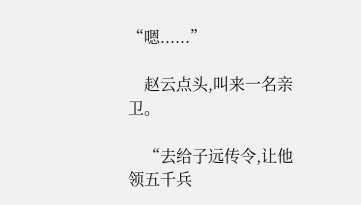“嗯......”

    赵云点头,叫来一名亲卫。

    “去给子远传令,让他领五千兵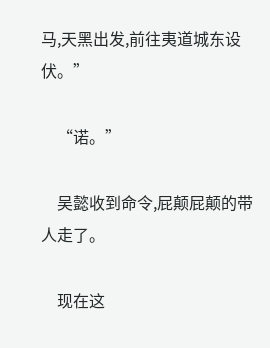马,天黑出发,前往夷道城东设伏。”

    “诺。”

    吴懿收到命令,屁颠屁颠的带人走了。

    现在这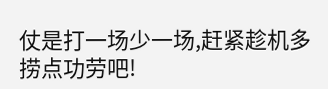仗是打一场少一场,赶紧趁机多捞点功劳吧!